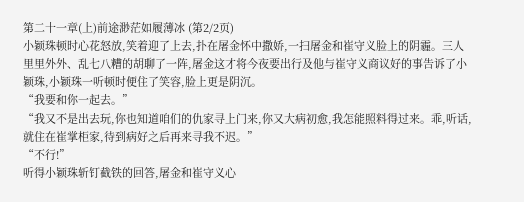第二十一章(上)前途渺茫如履薄冰 (第2/2页)
小颖珠顿时心花怒放,笑着迎了上去,扑在屠金怀中撒娇,一扫屠金和崔守义脸上的阴霾。三人里里外外、乱七八糟的胡聊了一阵,屠金这才将今夜要出行及他与崔守义商议好的事告诉了小颖珠,小颖珠一听顿时便住了笑容,脸上更是阴沉。
“我要和你一起去。”
“我又不是出去玩,你也知道咱们的仇家寻上门来,你又大病初愈,我怎能照料得过来。乖,听话,就住在崔掌柜家,待到病好之后再来寻我不迟。”
“不行!”
听得小颖珠斩钉截铁的回答,屠金和崔守义心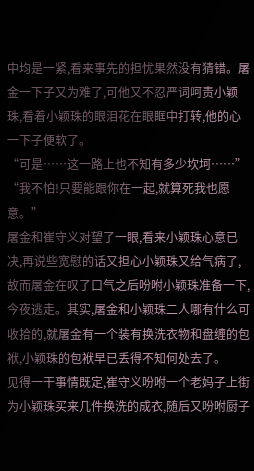中均是一紧,看来事先的担忧果然没有猜错。屠金一下子又为难了,可他又不忍严词呵责小颖珠,看着小颖珠的眼泪花在眼眶中打转,他的心一下子便软了。
“可是……这一路上也不知有多少坎坷……”
“我不怕!只要能跟你在一起,就算死我也愿意。”
屠金和崔守义对望了一眼,看来小颖珠心意已决,再说些宽慰的话又担心小颖珠又给气病了,故而屠金在叹了口气之后吩咐小颖珠准备一下,今夜逃走。其实,屠金和小颖珠二人哪有什么可收拾的,就屠金有一个装有换洗衣物和盘缠的包袱,小颖珠的包袱早已丢得不知何处去了。
见得一干事情既定,崔守义吩咐一个老妈子上街为小颖珠买来几件换洗的成衣,随后又吩咐厨子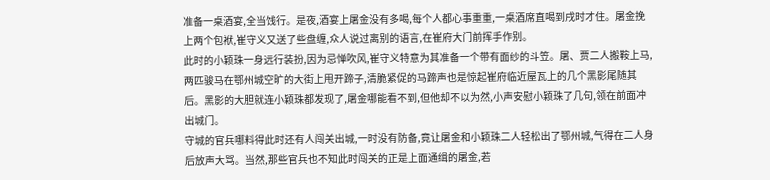准备一桌酒宴,全当饯行。是夜,酒宴上屠金没有多喝,每个人都心事重重,一桌酒席直喝到戌时才住。屠金挽上两个包袱,崔守义又送了些盘缠,众人说过离别的语言,在崔府大门前挥手作别。
此时的小颖珠一身远行装扮,因为忌惮吹风,崔守义特意为其准备一个带有面纱的斗笠。屠、贾二人搬鞍上马,两匹骏马在鄂州城空旷的大街上甩开蹄子,清脆紧促的马蹄声也是惊起崔府临近屋瓦上的几个黑影尾随其后。黑影的大胆就连小颖珠都发现了,屠金哪能看不到,但他却不以为然,小声安慰小颖珠了几句,领在前面冲出城门。
守城的官兵哪料得此时还有人闯关出城,一时没有防备,竟让屠金和小颖珠二人轻松出了鄂州城,气得在二人身后放声大骂。当然,那些官兵也不知此时闯关的正是上面通缉的屠金,若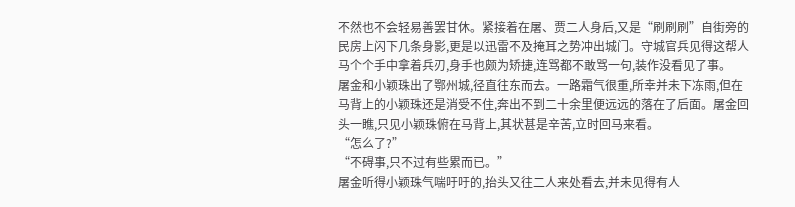不然也不会轻易善罢甘休。紧接着在屠、贾二人身后,又是“刷刷刷”自街旁的民房上闪下几条身影,更是以迅雷不及掩耳之势冲出城门。守城官兵见得这帮人马个个手中拿着兵刃,身手也颇为矫捷,连骂都不敢骂一句,装作没看见了事。
屠金和小颖珠出了鄂州城,径直往东而去。一路霜气很重,所幸并未下冻雨,但在马背上的小颖珠还是消受不住,奔出不到二十余里便远远的落在了后面。屠金回头一瞧,只见小颖珠俯在马背上,其状甚是辛苦,立时回马来看。
“怎么了?”
“不碍事,只不过有些累而已。”
屠金听得小颖珠气喘吁吁的,抬头又往二人来处看去,并未见得有人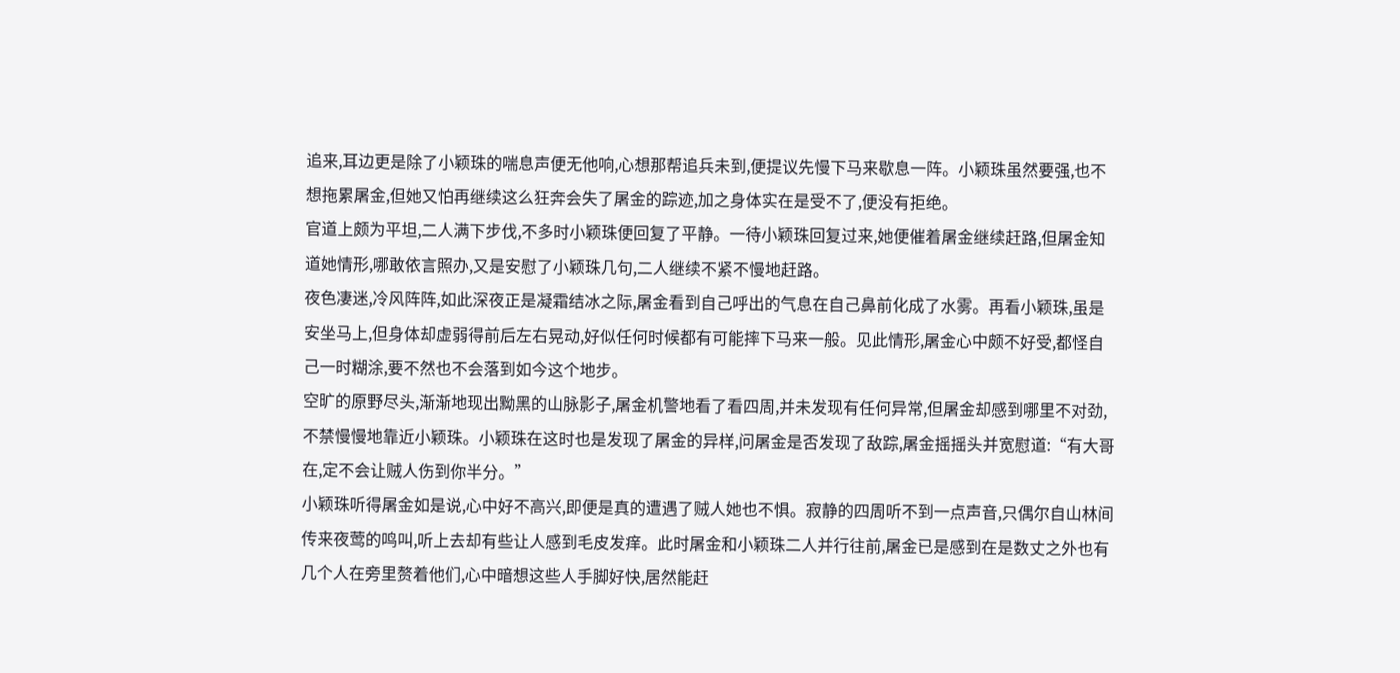追来,耳边更是除了小颖珠的喘息声便无他响,心想那帮追兵未到,便提议先慢下马来歇息一阵。小颖珠虽然要强,也不想拖累屠金,但她又怕再继续这么狂奔会失了屠金的踪迹,加之身体实在是受不了,便没有拒绝。
官道上颇为平坦,二人满下步伐,不多时小颖珠便回复了平静。一待小颖珠回复过来,她便催着屠金继续赶路,但屠金知道她情形,哪敢依言照办,又是安慰了小颖珠几句,二人继续不紧不慢地赶路。
夜色凄迷,冷风阵阵,如此深夜正是凝霜结冰之际,屠金看到自己呼出的气息在自己鼻前化成了水雾。再看小颖珠,虽是安坐马上,但身体却虚弱得前后左右晃动,好似任何时候都有可能摔下马来一般。见此情形,屠金心中颇不好受,都怪自己一时糊涂,要不然也不会落到如今这个地步。
空旷的原野尽头,渐渐地现出黝黑的山脉影子,屠金机警地看了看四周,并未发现有任何异常,但屠金却感到哪里不对劲,不禁慢慢地靠近小颖珠。小颖珠在这时也是发现了屠金的异样,问屠金是否发现了敌踪,屠金摇摇头并宽慰道:“有大哥在,定不会让贼人伤到你半分。”
小颖珠听得屠金如是说,心中好不高兴,即便是真的遭遇了贼人她也不惧。寂静的四周听不到一点声音,只偶尔自山林间传来夜莺的鸣叫,听上去却有些让人感到毛皮发痒。此时屠金和小颖珠二人并行往前,屠金已是感到在是数丈之外也有几个人在旁里赘着他们,心中暗想这些人手脚好快,居然能赶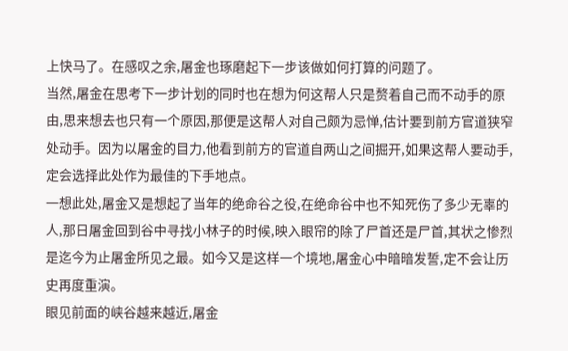上快马了。在感叹之余,屠金也琢磨起下一步该做如何打算的问题了。
当然,屠金在思考下一步计划的同时也在想为何这帮人只是赘着自己而不动手的原由,思来想去也只有一个原因,那便是这帮人对自己颇为忌惮,估计要到前方官道狭窄处动手。因为以屠金的目力,他看到前方的官道自两山之间掘开,如果这帮人要动手,定会选择此处作为最佳的下手地点。
一想此处,屠金又是想起了当年的绝命谷之役,在绝命谷中也不知死伤了多少无辜的人,那日屠金回到谷中寻找小林子的时候,映入眼帘的除了尸首还是尸首,其状之惨烈是迄今为止屠金所见之最。如今又是这样一个境地,屠金心中暗暗发誓,定不会让历史再度重演。
眼见前面的峡谷越来越近,屠金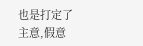也是打定了主意,假意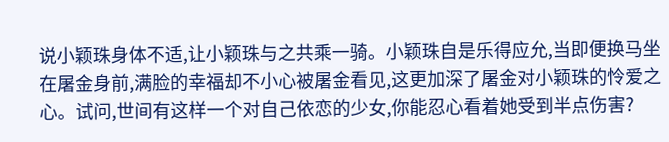说小颖珠身体不适,让小颖珠与之共乘一骑。小颖珠自是乐得应允,当即便换马坐在屠金身前,满脸的幸福却不小心被屠金看见,这更加深了屠金对小颖珠的怜爱之心。试问,世间有这样一个对自己依恋的少女,你能忍心看着她受到半点伤害?